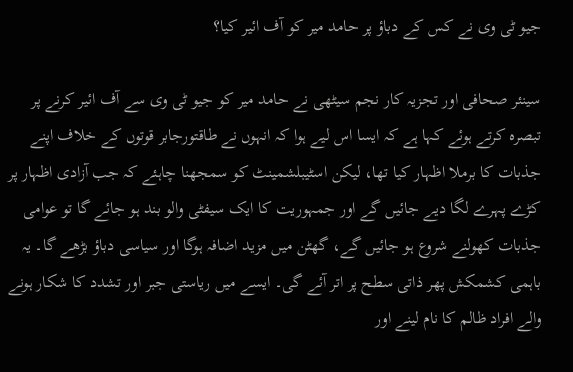جیو ٹی وی نے کس کے دباؤ پر حامد میر کو آف ائیر کیا؟

سینئر صحافی اور تجزیہ کار نجم سیٹھی نے حامد میر کو جیو ٹی وی سے آف ائیر کرنے پر تبصرہ کرتے ہوئے کہا ہے کہ ایسا اس لیے ہوا کہ انہوں نے طاقتورجابر قوتوں کے خلاف اپنے جذبات کا برملا اظہار کیا تھا، لیکن اسٹیبلشمینٹ کو سمجھنا چاہئے کہ جب آزادی اظہار پر کڑے پہرے لگا دیے جائیں گے اور جمہوریت کا ایک سیفٹی والو بند ہو جائے گا تو عوامی جذبات کھولنے شروع ہو جائیں گے، گھٹن میں مزید اضافہ ہوگا اور سیاسی دباؤ بڑھے گا۔ یہ باہمی کشمکش پھر ذاتی سطح پر اتر آئے گی۔ ایسے میں ریاستی جبر اور تشدد کا شکار ہونے والے افراد ظالم کا نام لینے اور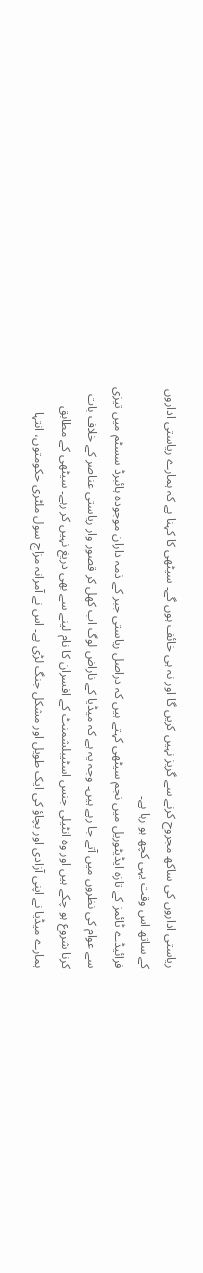ریاستی اداروں کی ساکھ مجروح کرنے سے گریز نہیں کریں گا اور نہ ہی خائف ہوں گے۔ سیٹھی کا کہنا ہے کہ ہمارے ریاستی اداروں کے ساتھ اس وقت یہی کچھ ہو رہا ہے۔
فرائیڈے ٹائمز کے تازہ ایڈیٹوریل میں نجم سیٹھی کہتے ہیں کہ دراصل ریاستی جبر کے ذمہ داران موجودہ ہائبرڈ سسٹم میں تیزی سے عوام کی نظروں میں آتے جا رہے ہیں۔ وجہ یہ ہے کہ میڈیا کے ناراض لوگ اب کھل کر قصور وار ریاستی عناصر کے خلاف بات کرنا شروع ہو چکے ہیں اور وہ انٹیلی جنس اسٹیبلشمنٹ کے افسران کا نام لینے سے بھی دریغ نہیں کر رہے۔ سیٹھی کے مطابق ہمارے میڈیا نے اپنی آزادی اور بچاؤ کی ایک طویل اور مشکل جنگ لڑی ہے۔ اس نے آمرانہ مزاج سول ملٹری حکومتوں، انتہا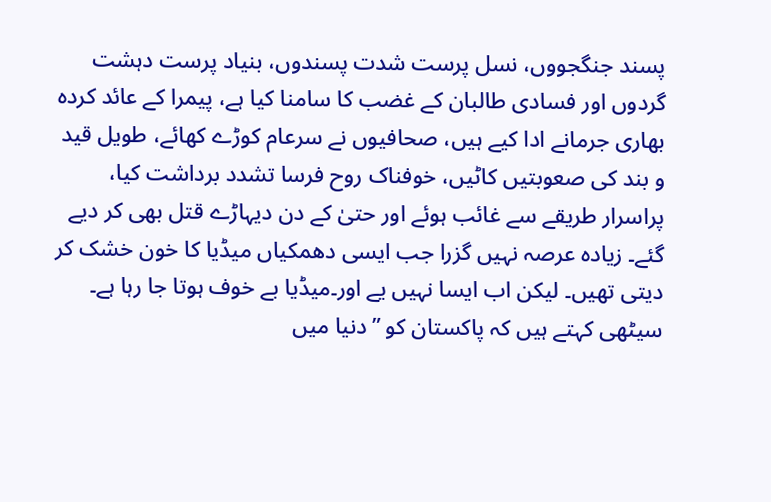پسند جنگجووں، نسل پرست شدت پسندوں، بنیاد پرست دہشت گردوں اور فسادی طالبان کے غضب کا سامنا کیا ہے، پیمرا کے عائد کردہ بھاری جرمانے ادا کیے ہیں، صحافیوں نے سرعام کوڑے کھائے، طویل قید و بند کی صعوبتیں کاٹیں، خوفناک روح فرسا تشدد برداشت کیا، پراسرار طریقے سے غائب ہوئے اور حتیٰ کے دن دیہاڑے قتل بھی کر دیے گئے۔ زیادہ عرصہ نہیں گزرا جب ایسی دھمکیاں میڈیا کا خون خشک کر دیتی تھیں۔ لیکن اب ایسا نہیں یے اور۔میڈیا بے خوف ہوتا جا رہا ہے۔
سیٹھی کہتے ہیں کہ پاکستان کو ”دنیا میں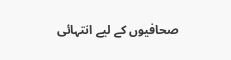صحافیوں کے لیے انتہائی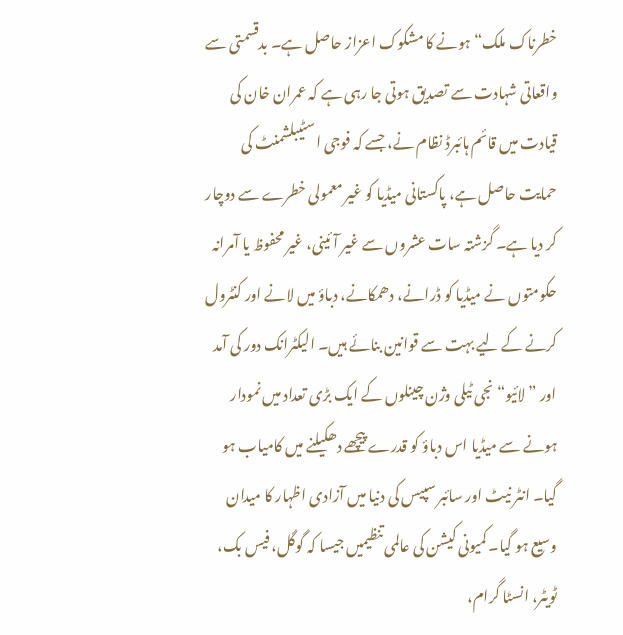خطرناک ملک“ ہونے کا مشکوک اعزاز حاصل ہے۔ بدقسمتی سے واقعاتی شہادت سے تصدیق ہوتی جا رہی ہے کہ عمران خان کی قیادت میں قائم ہائبرڈ نظام نے، جسے کہ فوجی اسٹیبلشمنٹ کی حمایت حاصل ہے، پاکستانی میڈیا کو غیر معمولی خطرے سے دوچار کر دیا ہے۔ گزشتہ سات عشروں سے غیر آئینی، غیر محفوظ یا آمرانہ حکومتوں نے میڈیا کو ڈرانے، دھمکانے، دباؤ میں لانے اور کنٹرول کرنے کے لیے بہت سے قوانین بنائے ہیں۔ الیکٹرانک دور کی آمد اور ”لائیو“ نجی ٹیلی وژن چینلوں کے ایک بڑی تعداد میں نمودار ہونے سے میڈیا اس دباؤ کو قدرے پیچھے دھکیلنے میں کامیاب ہو گیا۔ انٹر نیٹ اور سائبر سپیس کی دنیا میں آزادی اظہار کا میدان وسیع ہو گیا۔ کمیونی کیشن کی عالمی تنظیمیں جیسا کہ گوگل، فیس بک، ٹویٹر، انسٹا گرام،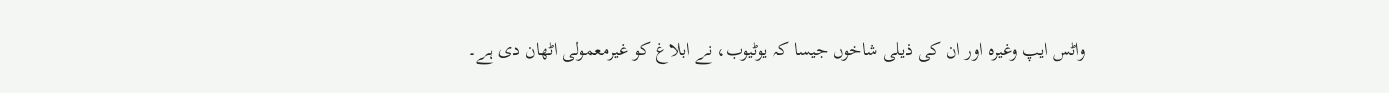واٹس ایپ وغیرہ اور ان کی ذیلی شاخوں جیسا کہ یوٹیوب، نے ابلاغ کو غیرمعمولی اٹھان دی ہے۔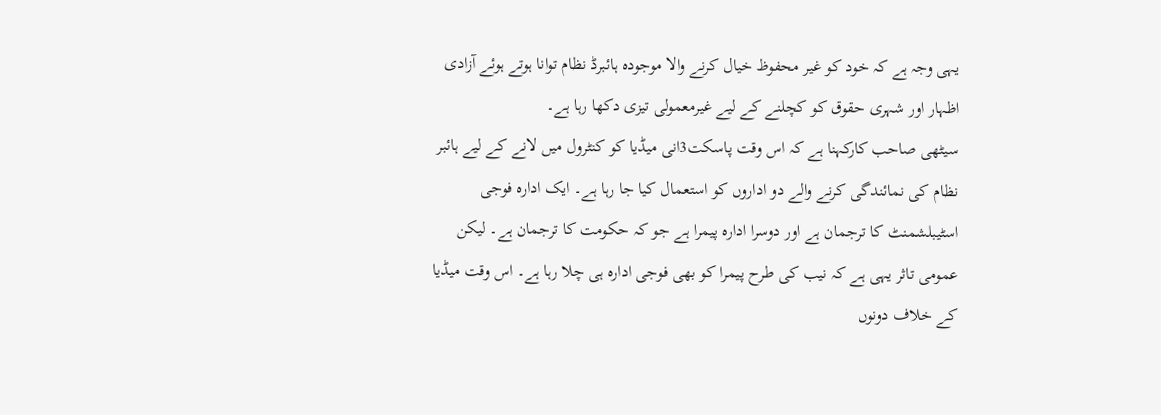یہی وجہ ہے کہ خود کو غیر محفوظ خیال کرنے والا موجودہ ہائبرڈ نظام توانا ہوتے ہوئے آزادی اظہار اور شہری حقوق کو کچلنے کے لیے غیرمعمولی تیزی دکھا رہا ہے۔
سیٹھی صاحب کارکہنا ہے کہ اس وقت پاسکت3انی میڈیا کو کنٹرول میں لانے کے لیے ہائبر نظام کی نمائندگی کرنے والے دو اداروں کو استعمال کیا جا رہا ہے۔ ایک ادارہ فوجی اسٹیبلشمنٹ کا ترجمان ہے اور دوسرا ادارہ پیمرا ہے جو کہ حکومت کا ترجمان ہے۔ لیکن عمومی تاثر یہی ہے کہ نیب کی طرح پیمرا کو بھی فوجی ادارہ ہی چلا رہا ہے۔ اس وقت میڈیا کے خلاف دونوں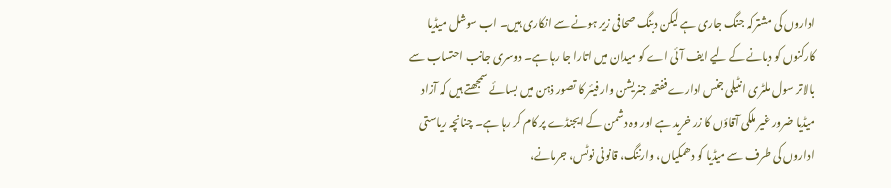اداروں کی مشترکہ جنگ جاری ہے لیکن دبنگ صحافی زیر ہونے سے انکاری ہیں۔ اب سوشل میڈیا کارکنوں کو دبانے کے لیے ایف آئی اے کو میدان میں اتارا جا رہا ہے۔ دوسری جانب احتساب سے بالاتر سول ملٹری انٹیلی جنس ادارے ففتھ جنریشن وار فیئر کا تصور ذہن میں بسائے سمجھتے ہیں کہ آزاد میڈیا ضرور غیر ملکی آقاؤں کا زر خرید ہے اور وہ دشمن کے ایجنڈے پر کام کر رہا ہے۔ چنانچہ ریاستی اداروں کی طرف سے میڈیا کو دھمکیاں، وارننگ، قانونی نوٹس، جرمانے،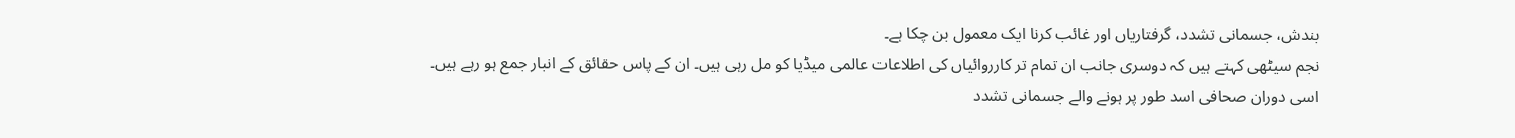بندش، جسمانی تشدد، گرفتاریاں اور غائب کرنا ایک معمول بن چکا ہے۔
نجم سیٹھی کہتے ہیں کہ دوسری جانب ان تمام تر کارروائیاں کی اطلاعات عالمی میڈیا کو مل رہی ہیں۔ ان کے پاس حقائق کے انبار جمع ہو رہے ہیں۔ اسی دوران صحافی اسد طور پر ہونے والے جسمانی تشدد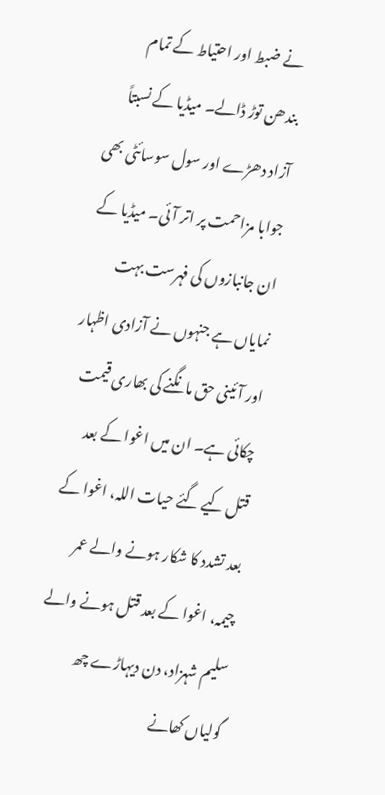نے ضبط اور احتیاط کے تمام بندھن توڑ ڈالے۔ میڈیا کے نسبتاً آزاد دھڑے اور سول سوسائٹی بھی جوابا مزاحمت پر اتر آئی۔ میڈیا کے ان جانبازوں کی فہرست بہت نمایاں ہے جنہوں نے آزادی اظہار اور آئینی حق مانگنے کی بھاری قیمت چکائی ہے۔ ان میں اغوا کے بعد قتل کیے گئے حیات اللہ، اغوا کے بعد تشدد کا شکار ہونے والے عمر چیمہ، اغوا کے بعد قتل ہونے والے سلیم شہزاد، دن دیہاڑے چھ گولیاں کھانے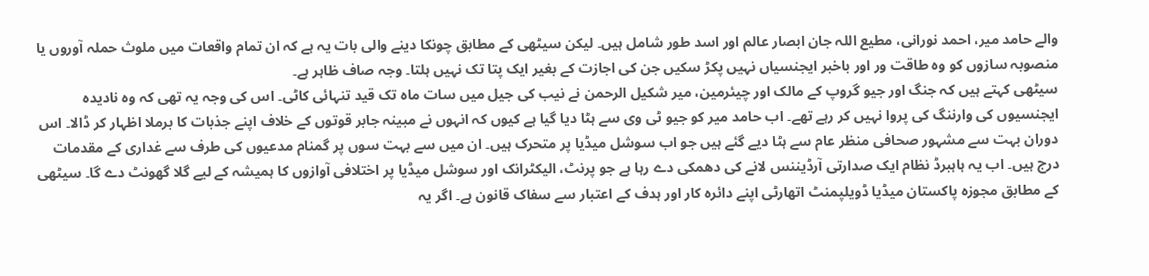والے حامد میر، احمد نورانی، مطیع اللہ جان ابصار عالم اور اسد طور شامل ہیں۔ لیکن سیٹھی کے مطابق چونکا دینے والی بات یہ ہے کہ ان تمام واقعات میں ملوث حملہ آوروں یا منصوبہ سازوں کو وہ طاقت ور اور باخبر ایجنسیاں نہیں پکڑ سکیں جن کی اجازت کے بغیر ایک پتا تک نہیں ہلتا۔ وجہ صاف ظاہر ہے۔
سیٹھی کہتے ہیں کہ جنگ اور جیو گروپ کے مالک اور چیئرمین، میر شکیل الرحمن نے نیب کی جیل میں سات ماہ تک قید تنہائی کاٹی۔ اس کی وجہ یہ تھی کہ وہ نادیدہ ایجنسیوں کی وارننگ کی پروا نہیں کر رہے تھے۔ اب حامد میر کو جیو ٹی وی سے ہٹا دیا گیا ہے کیوں کہ انہوں نے مبینہ جابر قوتوں کے خلاف اپنے جذبات کا برملا اظہار کر ڈالا۔ اس دوران بہت سے مشہور صحافی منظر عام سے ہٹا دیے گئے ہیں جو اب سوشل میڈیا پر متحرک ہیں۔ ان میں سے بہت سوں پر گمنام مدعیوں کی طرف سے غداری کے مقدمات درج ہیں۔ اب یہ ہاہبرڈ نظام ایک صدارتی آرڈیننس لانے کی دھمکی دے رہا ہے جو پرنٹ، الیکٹرانک اور سوشل میڈیا پر اختلافی آوازوں کا ہمیشہ کے لیے گلا گھونٹ دے گا۔ سیٹھی کے مطابق مجوزہ پاکستان میڈیا ڈویلپمنٹ اتھارٹی اپنے دائرہ کار اور ہدف کے اعتبار سے سفاک قانون ہے۔ اگر یہ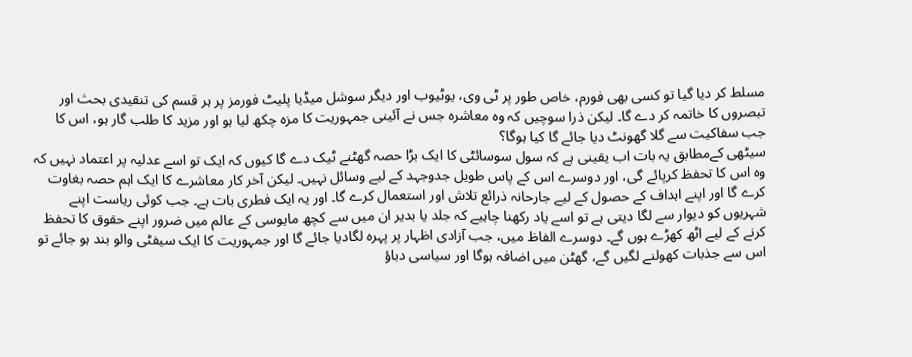مسلط کر دیا گیا تو کسی بھی فورم، خاص طور پر ٹی وی، یوٹیوب اور دیگر سوشل میڈیا پلیٹ فورمز پر ہر قسم کی تنقیدی بحث اور تبصروں کا خاتمہ کر دے گا۔ لیکن ذرا سوچیں کہ وہ معاشرہ جس نے آئینی جمہوریت کا مزہ چکھ لیا ہو اور مزید کا طلب گار ہو، اس کا جب سفاکیت سے گلا گھونٹ دیا جائے گا کیا ہوگا؟
سیٹھی کےمطابق یہ بات اب یقینی ہے کہ سول سوسائٹی کا ایک بڑا حصہ گھٹنے ٹیک دے گا کیوں کہ ایک تو اسے عدلیہ پر اعتماد نہیں کہ وہ اس کا تحفظ کرپائے گی، اور دوسرے اس کے پاس طویل جدوجہد کے لیے وسائل نہیں۔ لیکن آخر کار معاشرے کا ایک اہم حصہ بغاوت کرے گا اور اپنے اہداف کے حصول کے لیے جارحانہ ذرائع تلاش اور استعمال کرے گا۔ اور یہ ایک فطری بات ہے۔ جب کوئی ریاست اپنے شہریوں کو دیوار سے لگا دیتی ہے تو اسے یاد رکھنا چاہیے کہ جلد یا بدیر ان میں سے کچھ مایوسی کے عالم میں ضرور اپنے حقوق کا تحفظ کرنے کے لیے اٹھ کھڑے ہوں گے۔ دوسرے الفاظ میں، جب آزادی اظہار پر پہرہ لگادیا جائے گا اور جمہوریت کا ایک سیفٹی والو بند ہو جائے تو اس سے جذبات کھولنے لگیں گے، گھٹن میں اضافہ ہوگا اور سیاسی دباؤ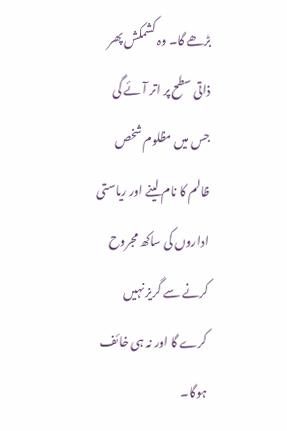بڑھے گا۔ وہ کشمکش پھر ذاتی سطح پر اتر آئے گی جس میں مظلوم شخص ظالم کا نام لینے اور ریاستی اداروں کی ساکھ مجروح کرنے سے گریز نہیں کرے گا اور نہ ہی خائف ہوگا۔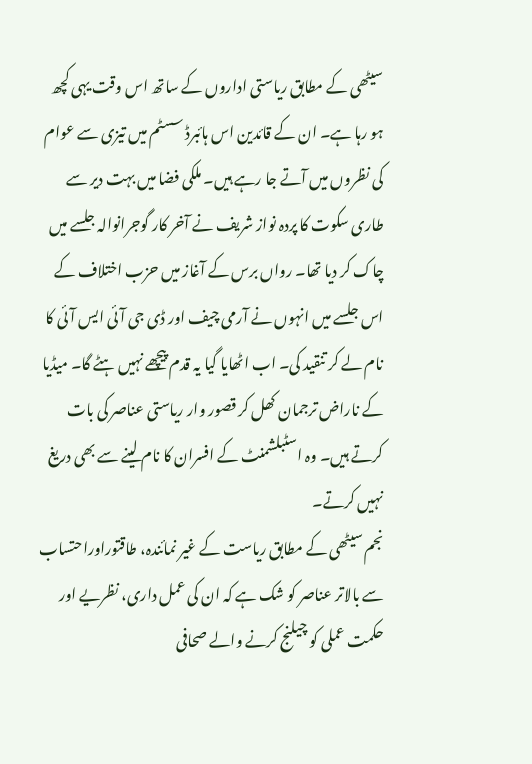سیٹھی کے مطابق ریاستی اداروں کے ساتھ اس وقت یہی کچھ ہو رہا ہے۔ ان کے قائدین اس ہائبرڈ سسٹم میں تیزی سے عوام کی نظروں میں آتے جا رہے ہیں۔ ملکی فضا میں بہت دیر سے طاری سکوت کا پردہ نواز شریف نے آخر کار گوجرانوالہ جلسے میں چاک کر دیا تھا۔ رواں برس کے آغاز میں حزب اختلاف کے اس جلسے میں انہوں نے آرمی چیف اور ڈی جی آئی ایس آئی کا نام لے کر تنقید کی۔ اب اٹھایا گیا یہ قدم پیچھے نہیں ہٹے گا۔ میڈیا کے ناراض ترجمان کھل کر قصور وار ریاستی عناصر کی بات کرتے ہیں۔ وہ اسٹبلشمنٹ کے افسران کا نام لینے سے بھی دریغ نہیں کرتے۔
نجم سیٹھی کے مطابق ریاست کے غیر نمائندہ، طاقتوراوراحتساب سے بالاتر عناصر کو شک ہے کہ ان کی عمل داری، نظریے اور حکمت عملی کو چیلنج کرنے والے صحافی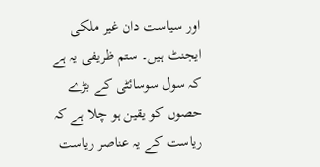اور سیاست دان غیر ملکی ایجنٹ ہیں۔ ستم ظریفی یہ ہے کہ سول سوسائٹی کے بڑے حصوں کو یقین ہو چلا ہے کہ ریاست کے یہ عناصر ریاست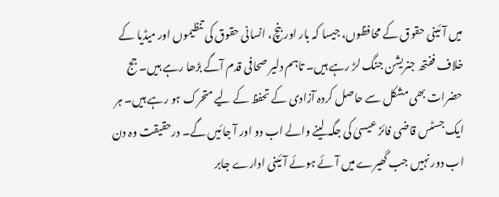میں آئینی حقوق کے محافظوں، جیسا کہ بار اور بنچ، انسانی حقوق کی تنظیموں اور میڈیا کے خلاف ففتھ جنریشن جنگ لڑ رہے ہیں۔ تاہم دلیر صحافی قدم آگے بڑھا رہے ہیں۔ جج حضرات بھی مشکل سے حاصل کردہ آزادی کے تحفظ کے لیے متحرک ہو رہے ہیں۔ ہر ایک جسٹس قاضی فائز عیسیٰ کی جگہ لینے والے اب دو اور آ جائیں گے۔ درحقیقت وہ دن اب دور نہیں جب گھیرے میں آئے ہوئے آئینی ادارے جابر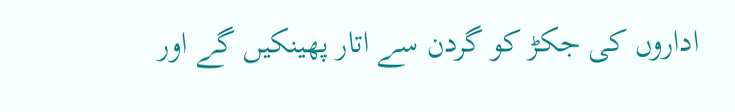اداروں کی جکڑ کو گردن سے اتار پھینکیں گے اور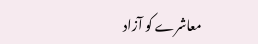معاشرے کو آزاد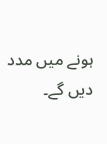ہونے میں مدد دیں گے۔